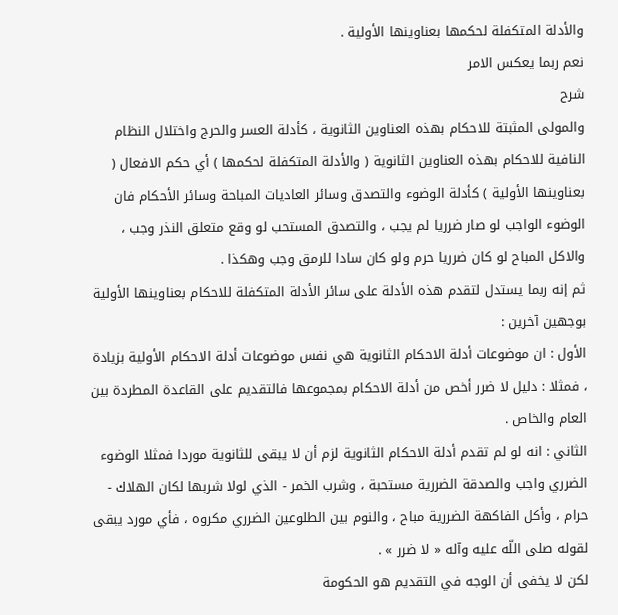والأدلة المتكفلة لحكمها بعناوينها الأولية .
نعم ربما يعكس الامر
شرح
والمولى المثبتة للاحكام بهذه العناوين الثانوية ، كأدلة العسر والحرج واختلال النظام النافية للاحكام بهذه العناوين الثانوية ( والأدلة المتكفلة لحكمها ) أي حكم الافعال ( بعناوينها الأولية ) كأدلة الوضوء والتصدق وسائر العاديات المباحة وسائر الأحكام فان الوضوء الواجب لو صار ضرريا لم يجب ، والتصدق المستحب لو وقع متعلق النذر وجب ، والاكل المباح لو كان ضرريا حرم ولو كان سادا للرمق وجب وهكذا .
ثم إنه ربما يستدل لتقدم هذه الأدلة على سائر الأدلة المتكفلة للاحكام بعناوينها الأولية بوجهين آخرين :
الأول : ان موضوعات أدلة الاحكام الثانوية هي نفس موضوعات أدلة الاحكام الأولية بزيادة ، فمثلا : دليل لا ضرر أخص من أدلة الاحكام بمجموعها فالتقديم على القاعدة المطردة بين العام والخاص .
الثاني : انه لو لم تقدم أدلة الاحكام الثانوية لزم أن لا يبقى للثانوية موردا فمثلا الوضوء الضرري واجب والصدقة الضررية مستحبة ، وشرب الخمر - الذي لولا شربها لكان الهلاك - حرام ، وأكل الفاكهة الضررية مباح ، والنوم بين الطلوعين الضرري مكروه ، فأي مورد يبقى لقوله صلى اللّه عليه وآله « لا ضرر » .
لكن لا يخفى أن الوجه في التقديم هو الحكومة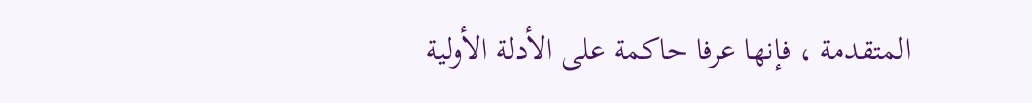المتقدمة ، فإنها عرفا حاكمة على الأدلة الأولية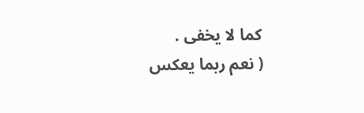كما لا يخفى .
( نعم ربما يعكس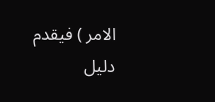الامر ) فيقدم دليل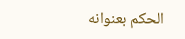الحكم بعنوانه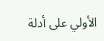الأولي على أدلة